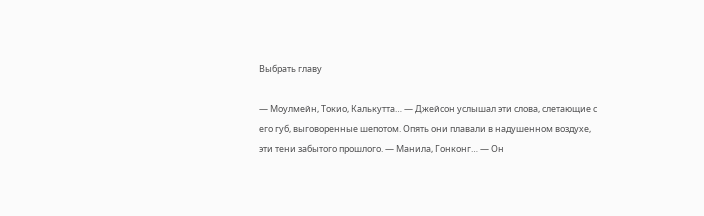Выбрать главу

— Моулмейн, Токио, Калькутта… — Джейсон услышал эти слова, слетающие с его губ, выговоренные шепотом. Опять они плавали в надушенном воздухе, эти тени забытого прошлого. — Манила, Гонконг… — Он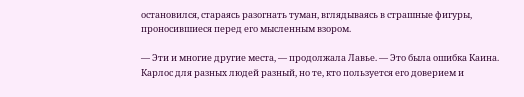остановился, стараясь разогнать туман, вглядываясь в страшные фигуры, проносившиеся перед его мысленным взором.

— Эти и многие другие места, — продолжала Лавье. — Это была ошибка Каина. Карлос для разных людей разный, но те, кто пользуется его доверием и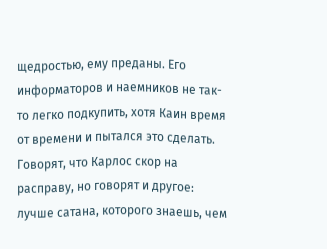щедростью, ему преданы. Его информаторов и наемников не так-то легко подкупить, хотя Каин время от времени и пытался это сделать. Говорят, что Карлос скор на расправу, но говорят и другое: лучше сатана, которого знаешь, чем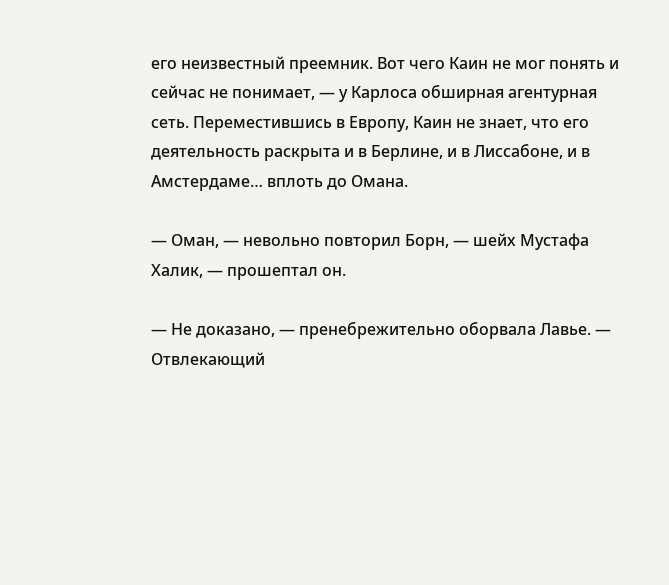его неизвестный преемник. Вот чего Каин не мог понять и сейчас не понимает, — у Карлоса обширная агентурная сеть. Переместившись в Европу, Каин не знает, что его деятельность раскрыта и в Берлине, и в Лиссабоне, и в Амстердаме… вплоть до Омана.

— Оман, — невольно повторил Борн, — шейх Мустафа Халик, — прошептал он.

— Не доказано, — пренебрежительно оборвала Лавье. — Отвлекающий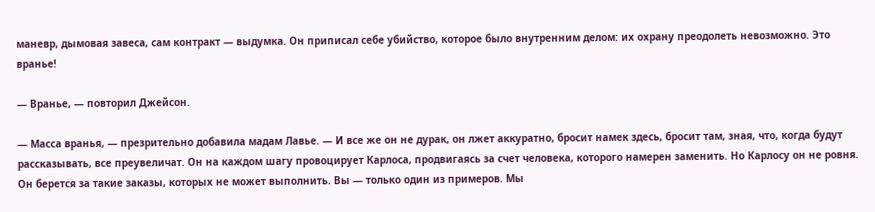маневр, дымовая завеса, сам контракт — выдумка. Он приписал себе убийство, которое было внутренним делом: их охрану преодолеть невозможно. Это вранье!

— Вранье, — повторил Джейсон.

— Масса вранья, — презрительно добавила мадам Лавье. — И все же он не дурак, он лжет аккуратно, бросит намек здесь, бросит там, зная, что, когда будут рассказывать, все преувеличат. Он на каждом шагу провоцирует Карлоса, продвигаясь за счет человека, которого намерен заменить. Но Карлосу он не ровня. Он берется за такие заказы, которых не может выполнить. Вы — только один из примеров. Мы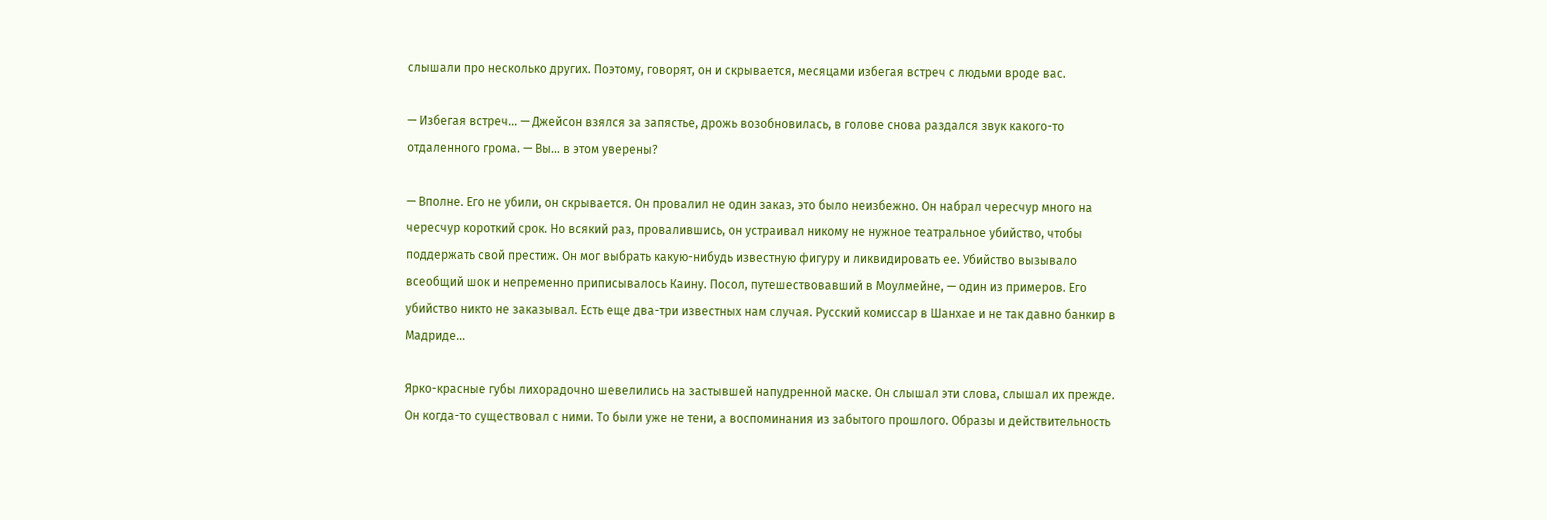слышали про несколько других. Поэтому, говорят, он и скрывается, месяцами избегая встреч с людьми вроде вас.

— Избегая встреч… — Джейсон взялся за запястье, дрожь возобновилась, в голове снова раздался звук какого-то отдаленного грома. — Вы… в этом уверены?

— Вполне. Его не убили, он скрывается. Он провалил не один заказ, это было неизбежно. Он набрал чересчур много на чересчур короткий срок. Но всякий раз, провалившись, он устраивал никому не нужное театральное убийство, чтобы поддержать свой престиж. Он мог выбрать какую-нибудь известную фигуру и ликвидировать ее. Убийство вызывало всеобщий шок и непременно приписывалось Каину. Посол, путешествовавший в Моулмейне, — один из примеров. Его убийство никто не заказывал. Есть еще два-три известных нам случая. Русский комиссар в Шанхае и не так давно банкир в Мадриде…

Ярко-красные губы лихорадочно шевелились на застывшей напудренной маске. Он слышал эти слова, слышал их прежде. Он когда-то существовал с ними. То были уже не тени, а воспоминания из забытого прошлого. Образы и действительность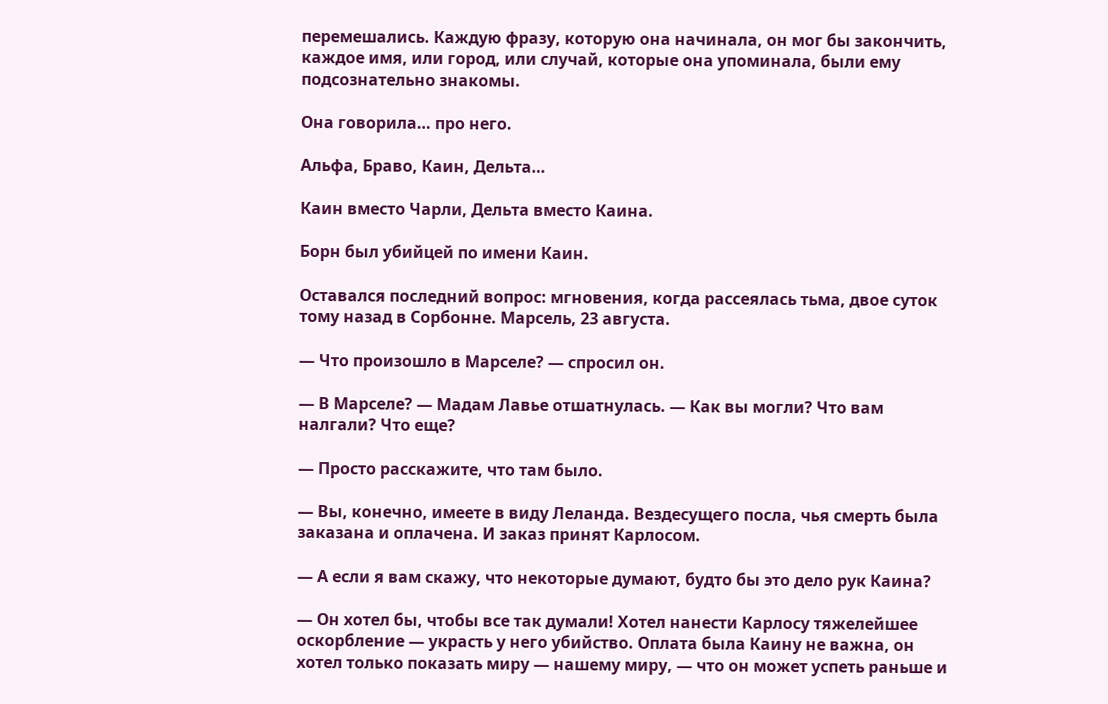перемешались. Каждую фразу, которую она начинала, он мог бы закончить, каждое имя, или город, или случай, которые она упоминала, были ему подсознательно знакомы.

Она говорила… про него.

Альфа, Браво, Каин, Дельта…

Каин вместо Чарли, Дельта вместо Каина.

Борн был убийцей по имени Каин.

Оставался последний вопрос: мгновения, когда рассеялась тьма, двое суток тому назад в Сорбонне. Марсель, 23 августа.

— Что произошло в Марселе? — спросил он.

— В Марселе? — Мадам Лавье отшатнулась. — Как вы могли? Что вам налгали? Что еще?

— Просто расскажите, что там было.

— Вы, конечно, имеете в виду Леланда. Вездесущего посла, чья смерть была заказана и оплачена. И заказ принят Карлосом.

— А если я вам скажу, что некоторые думают, будто бы это дело рук Каина?

— Он хотел бы, чтобы все так думали! Хотел нанести Карлосу тяжелейшее оскорбление — украсть у него убийство. Оплата была Каину не важна, он хотел только показать миру — нашему миру, — что он может успеть раньше и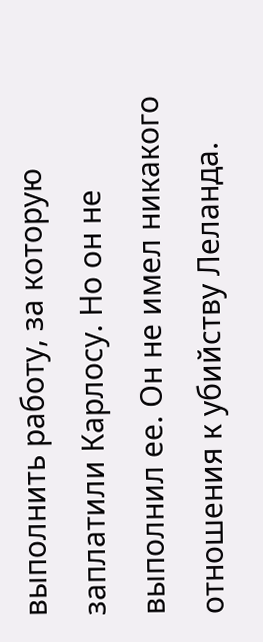выполнить работу, за которую заплатили Карлосу. Но он не выполнил ее. Он не имел никакого отношения к убийству Леланда.